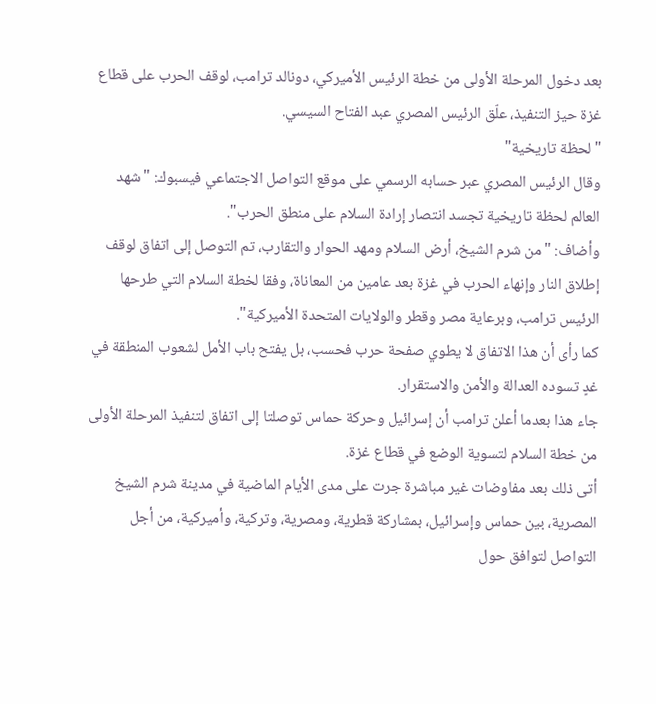بعد دخول المرحلة الأولى من خطة الرئيس الأميركي، دونالد ترامب، لوقف الحرب على قطاع غزة حيز التنفيذ، علّق الرئيس المصري عبد الفتاح السيسي.
"لحظة تاريخية"
وقال الرئيس المصري عبر حسابه الرسمي على موقع التواصل الاجتماعي فيسبوك: "شهد العالم لحظة تاريخية تجسد انتصار إرادة السلام على منطق الحرب".
وأضاف: "من شرم الشيخ، أرض السلام ومهد الحوار والتقارب، تم التوصل إلى اتفاق لوقف إطلاق النار وإنهاء الحرب في غزة بعد عامين من المعاناة، وفقا لخطة السلام التي طرحها الرئيس ترامب، وبرعاية مصر وقطر والولايات المتحدة الأميركية".
كما رأى أن هذا الاتفاق لا يطوي صفحة حرب فحسب، بل يفتح باب الأمل لشعوب المنطقة في غدٍ تسوده العدالة والأمن والاستقرار.
جاء هذا بعدما أعلن ترامب أن إسرائيل وحركة حماس توصلتا إلى اتفاق لتنفيذ المرحلة الأولى من خطة السلام لتسوية الوضع في قطاع غزة.
أتى ذلك بعد مفاوضات غير مباشرة جرت على مدى الأيام الماضية في مدينة شرم الشيخ المصرية، بين حماس وإسرائيل، بمشاركة قطرية، ومصرية، وتركية، وأميركية، من أجل التواصل لتوافق حول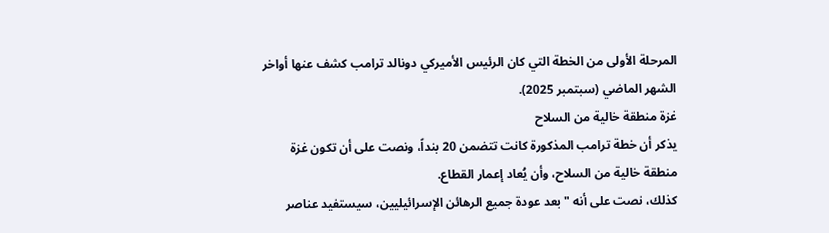المرحلة الأولى من الخطة التي كان الرئيس الأميركي دونالد ترامب كشف عنها أواخر الشهر الماضي (سبتمبر 2025).
غزة منطقة خالية من السلاح
يذكر أن خطة ترامب المذكورة كانت تتضمن 20 بنداً، ونصت على أن تكون غزة منطقة خالية من السلاح، وأن يُعاد إعمار القطاع.
كذلك، نصت على أنه "بعد عودة جميع الرهائن الإسرائيليين، سيستفيد عناصر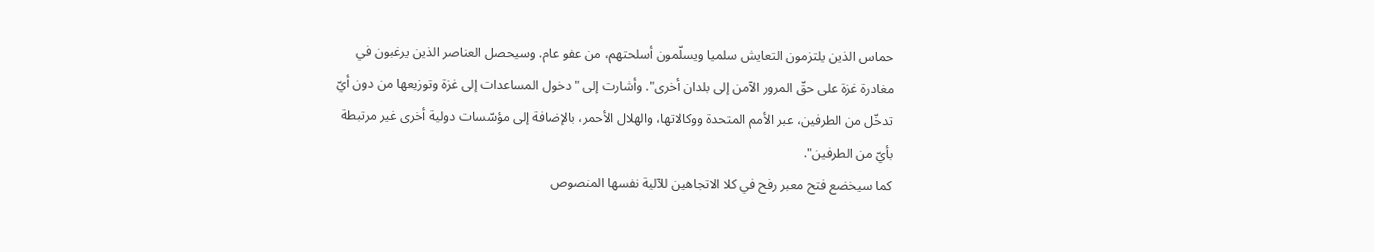حماس الذين يلتزمون التعايش سلميا ويسلّمون أسلحتهم، من عفو عام. وسيحصل العناصر الذين يرغبون في مغادرة غزة على حقّ المرور الآمن إلى بلدان أخرى". وأشارت إلى "دخول المساعدات إلى غزة وتوزيعها من دون أيّ تدخّل من الطرفين، عبر الأمم المتحدة ووكالاتها، والهلال الأحمر، بالإضافة إلى مؤسّسات دولية أخرى غير مرتبطة بأيّ من الطرفين".
كما سيخضع فتح معبر رفح في كلا الاتجاهين للآلية نفسها المنصوص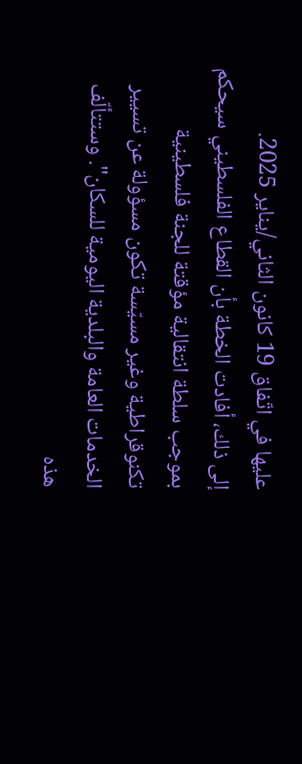عليها في اتّفاق 19 كانون الثاني/يناير 2025.
إلى ذلك، أفادت الخطة بأن القطاع الفلسطيني سيحكم بموجب سلطة انتقالية مؤقتة للجنة فلسطينية تكنوقراطية وغير مسيّسة تكون مسؤولة عن تسيير الخدمات العامة والبلدية اليومية للسكان". وستتألّف هذه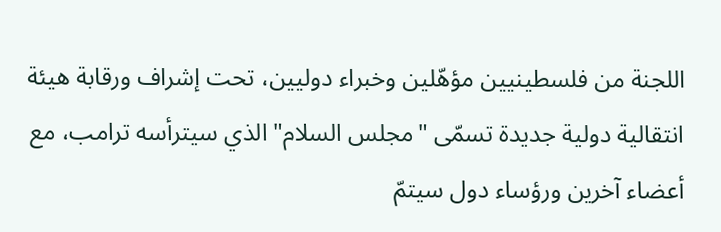اللجنة من فلسطينيين مؤهّلين وخبراء دوليين، تحت إشراف ورقابة هيئة انتقالية دولية جديدة تسمّى "مجلس السلام" الذي سيترأسه ترامب، مع أعضاء آخرين ورؤساء دول سيتمّ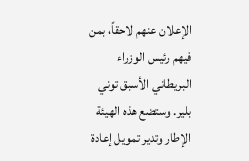الإعلان عنهم لاحقاً، بمن فيهم رئيس الوزراء البريطاني الأسبق توني بلير. وستضع هذه الهيئة الإطار وتدير تمويل إعادة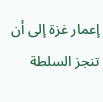إعمار غزة إلى أن تنجز السلطة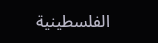الفلسطينية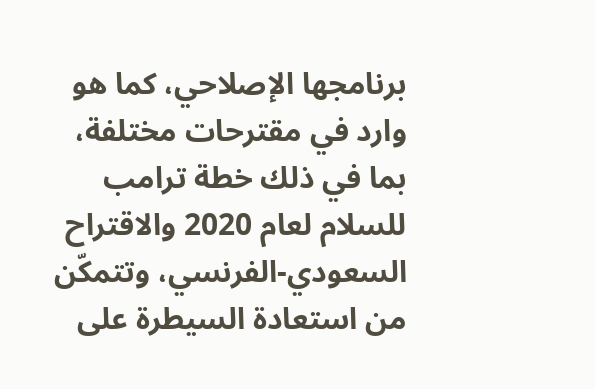برنامجها الإصلاحي، كما هو وارد في مقترحات مختلفة، بما في ذلك خطة ترامب للسلام لعام 2020 والاقتراح السعودي-الفرنسي، وتتمكّن من استعادة السيطرة على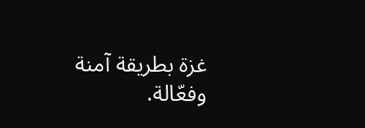غزة بطريقة آمنة وفعّالة.